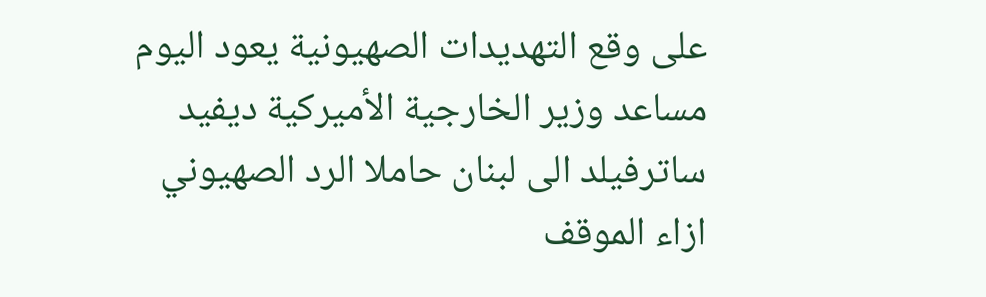على وقع التهديدات الصهيونية يعود اليوم مساعد وزير الخارجية الأميركية ديفيد ساترفيلد الى لبنان حاملا الرد الصهيوني ازاء الموقف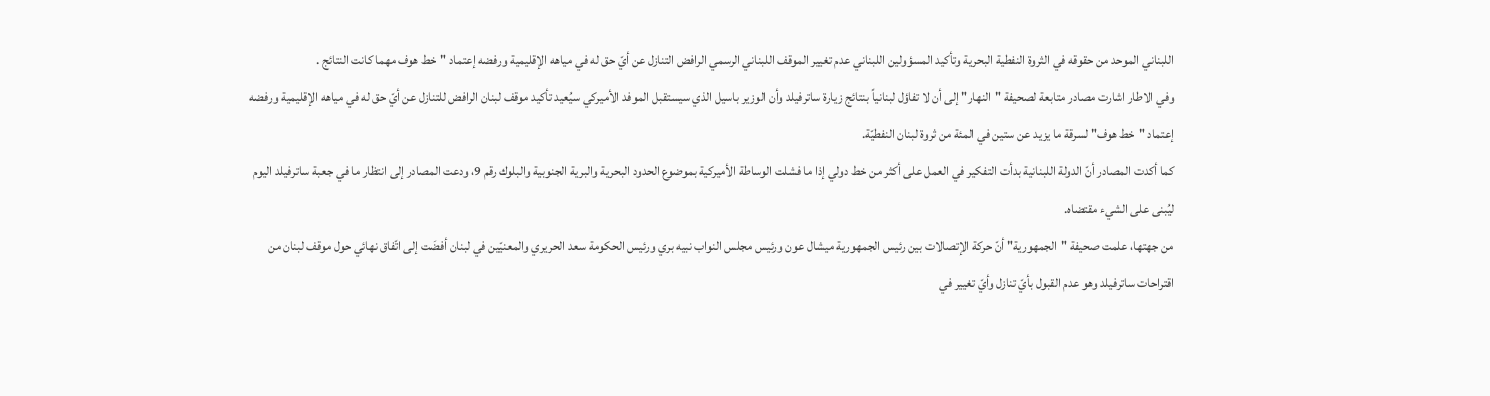اللبناني الموحد من حقوقه في الثروة النفطية البحرية وتأكيد المسؤولين اللبناني عدم تغيير الموقف اللبناني الرسمي الرافض التنازل عن أيّ حق له في مياهه الإقليمية ورفضه إعتماد "خط هوف مهما كانت النتائج .
وفي الاطار اشارت مصادر متابعة لصحيفة "النهار" إلى أن لا تفاؤل لبنانياً بنتائج زيارة ساترفيلد وأن الوزير باسيل الذي سيستقبل الموفد الأميركي سيُعيد تأكيد موقف لبنان الرافض للتنازل عن أيّ حق له في مياهه الإقليمية ورفضه إعتماد "خط هوف" لسرقة ما يزيد عن ستين في المئة من ثروة لبنان النفطيّة.
كما أكدت المصادر أنّ الدولة اللبنانية بدأت التفكير في العمل على أكثر من خط دولي إذا ما فشلت الوساطة الأميركية بموضوع الحدود البحرية والبرية الجنوبية والبلوك رقم 9، ودعت المصادر إلى انتظار ما في جعبة ساترفيلد اليوم ليُبنى على الشيء مقتضاه.
من جهتها، علمت صحيفة "الجمهورية" أنّ حركة الإتصالات بين رئيس الجمهورية ميشال عون ورئيس مجلس النواب نبيه بري ورئيس الحكومة سعد الحريري والمعنيّين في لبنان أفضَت إلى اتّفاق نهائي حول موقف لبنان من اقتراحات ساترفيلد وهو عدم القبول بأيّ تنازل وأيّ تغيير في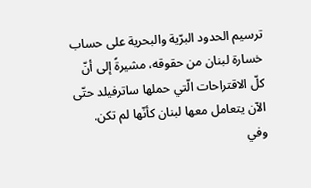ترسيم الحدود البرّية والبحرية على حساب خسارة لبنان من حقوقه، مشيرةً إلى أنّ كلّ الاقتراحات الّتي حملها ساترفيلد حتّى الآن يتعامل معها لبنان كأنّها لم تكن.
وفي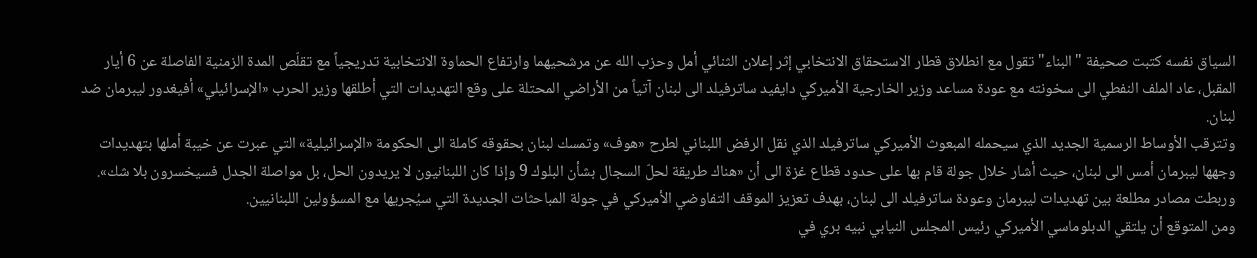السياق نفسه كتبت صحيفة "البناء" تقول مع انطلاق قطار الاستحقاق الانتخابي إثر إعلان الثنائي أمل وحزب الله عن مرشحيهما وارتفاع الحماوة الانتخابية تدريجياً مع تقلّص المدة الزمنية الفاصلة عن 6 أيار المقبل، عاد الملف النفطي الى سخونته مع عودة مساعد وزير الخارجية الأميركي دايفيد ساترفيلد الى لبنان آتياً من الأراضي المحتلة على وقع التهديدات التي أطلقها وزير الحرب «الإسرائيلي» أفيغدور ليبرمان ضد لبنان.
وتترقب الأوساط الرسمية الجديد الذي سيحمله المبعوث الأميركي ساترفيلد الذي نقل الرفض اللبناني لطرح «هوف» وتمسك لبنان بحقوقه كاملة الى الحكومة «الإسرائيلية» التي عبرت عن خيبة أملها بتهديدات وجهها ليبرمان أمس الى لبنان، حيث أشار خلال جولة قام بها على حدود قطاع غزة الى أن «هناك طريقة لحلّ السجال بشأن البلوك 9 وإذا كان اللبنانيون لا يريدون الحل، بل مواصلة الجدل فسيخسرون بلا شك».
وربطت مصادر مطلعة بين تهديدات ليبرمان وعودة ساترفيلد الى لبنان، بهدف تعزيز الموقف التفاوضي الأميركي في جولة المباحثات الجديدة التي سيُجريها مع المسؤولين اللبنانيين.
ومن المتوقع أن يلتقي الدبلوماسي الأميركي رئيس المجلس النيابي نبيه بري في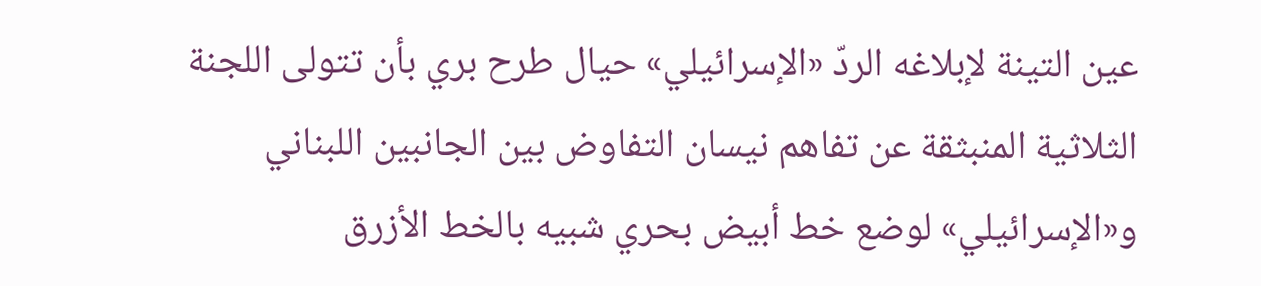عين التينة لإبلاغه الردّ «الإسرائيلي» حيال طرح بري بأن تتولى اللجنة الثلاثية المنبثقة عن تفاهم نيسان التفاوض بين الجانبين اللبناني و«الإسرائيلي» لوضع خط أبيض بحري شبيه بالخط الأزرق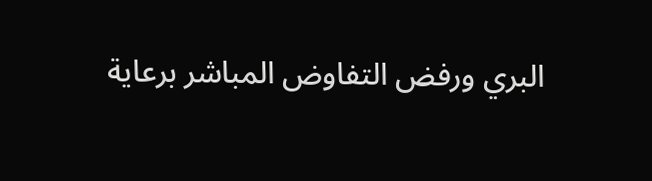البري ورفض التفاوض المباشر برعاية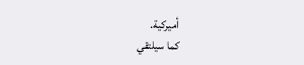أميركية.
كما سيلتقي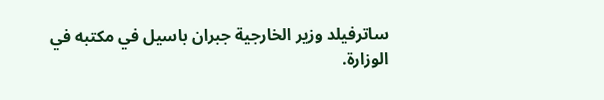ساترفيلد وزير الخارجية جبران باسيل في مكتبه في الوزارة.